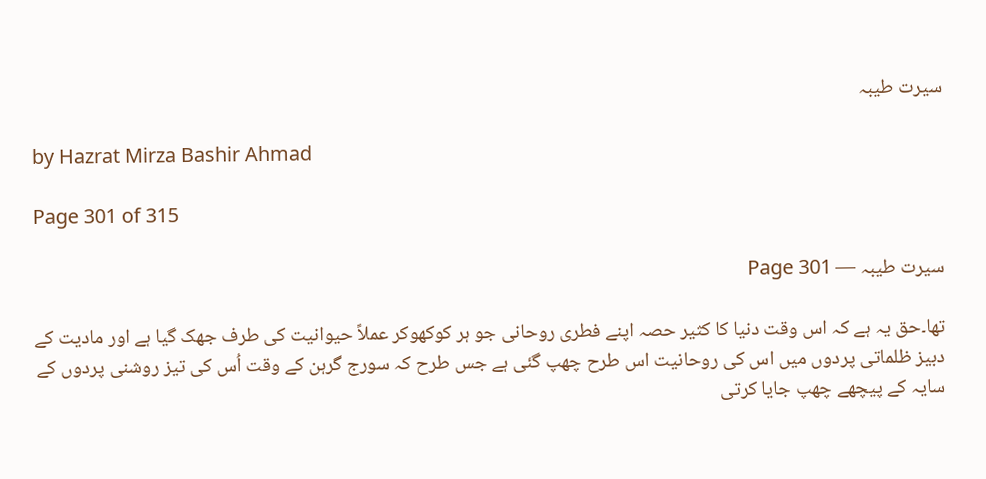سیرت طیبہ

by Hazrat Mirza Bashir Ahmad

Page 301 of 315

سیرت طیبہ — Page 301

تھا۔حق یہ ہے کہ اس وقت دنیا کا کثیر حصہ اپنے فطری روحانی جو ہر کوکھوکر عملاً حیوانیت کی طرف جھک گیا ہے اور مادیت کے دبیز ظلماتی پردوں میں اس کی روحانیت اس طرح چھپ گئی ہے جس طرح کہ سورج گرہن کے وقت اُس کی تیز روشنی پردوں کے سایہ کے پیچھے چھپ جایا کرتی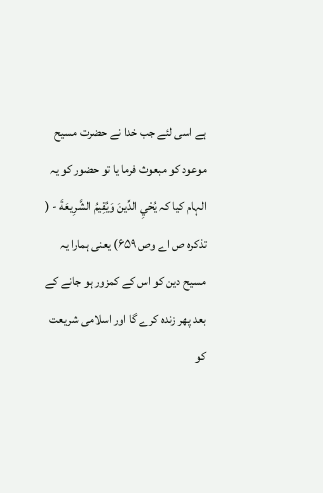ہے اسی لئے جب خدا نے حضرت مسیح موعود کو مبعوث فرما یا تو حضور کو یہ الہام کیا کہ يُحْيِ الدِّينَ وَيُقِيمُ الشَّرِيعَةَ - ( تذکرہ ص اے وص ۶۵۹) یعنی ہمارا یہ مسیح دین کو اس کے کمزور ہو جانے کے بعد پھر زندہ کرے گا اور اسلامی شریعت کو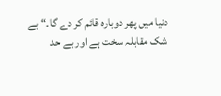دنیا میں پھر دوبارہ قائم کر دے گا۔“ بے شک مقابلہ سخت ہے اور بے حد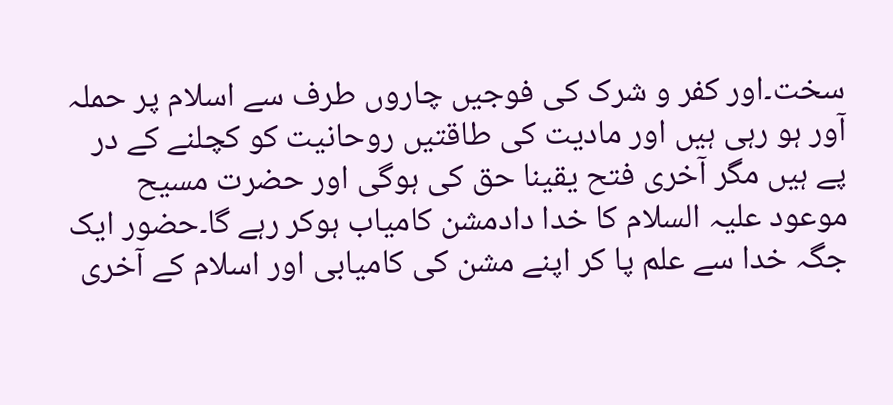سخت۔اور کفر و شرک کی فوجیں چاروں طرف سے اسلام پر حملہ آور ہو رہی ہیں اور مادیت کی طاقتیں روحانیت کو کچلنے کے در پے ہیں مگر آخری فتح یقینا حق کی ہوگی اور حضرت مسیح موعود علیہ السلام کا خدا دادمشن کامیاب ہوکر رہے گا۔حضور ایک جگہ خدا سے علم پا کر اپنے مشن کی کامیابی اور اسلام کے آخری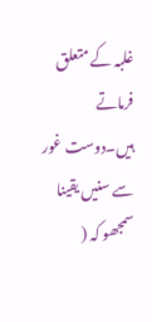غلبہ کے متعلق فرماتے ہیں۔دوست غور سے سنیں یقینا سمجھو کہ (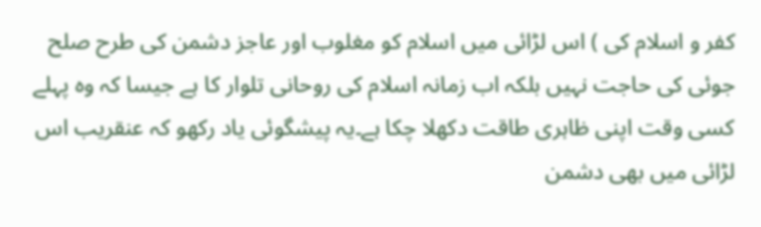کفر و اسلام کی ) اس لڑائی میں اسلام کو مغلوب اور عاجز دشمن کی طرح صلح جوئی کی حاجت نہیں بلکہ اب زمانہ اسلام کی روحانی تلوار کا ہے جیسا کہ وہ پہلے کسی وقت اپنی ظاہری طاقت دکھلا چکا ہے۔یہ پیشگوئی یاد رکھو کہ عنقریب اس لڑائی میں بھی دشمن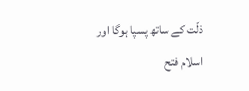ذلّت کے ساتھ پسپا ہوگا اور اسلام فتح